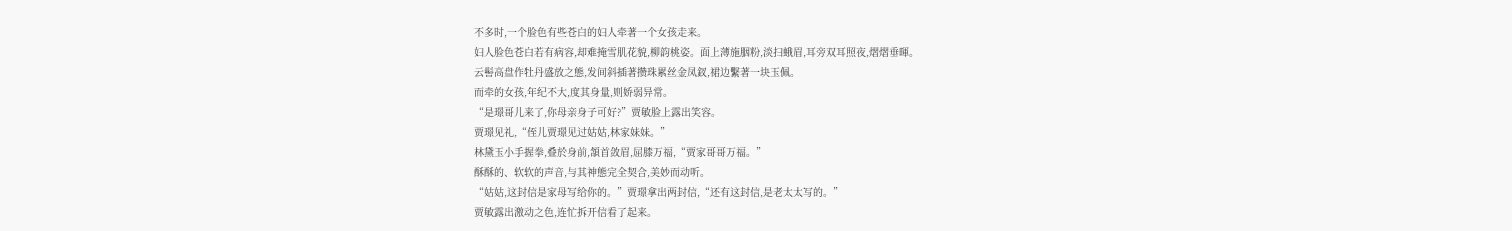不多时,一个脸色有些苍白的妇人牵著一个女孩走来。
妇人脸色苍白若有病容,却难掩雪肌花貌,柳韵桃姿。面上薄施胭粉,淡扫蛾眉,耳旁双耳照夜,熠熠垂暉。
云髻高盘作牡丹盛放之態,发间斜插著攒珠累丝金凤釵,裙边繫著一块玉佩。
而牵的女孩,年纪不大,度其身量,则娇弱异常。
“是璟哥儿来了,你母亲身子可好?”贾敏脸上露出笑容。
贾璟见礼,“侄儿贾璟见过姑姑,林家妹妹。”
林黛玉小手握拳,叠於身前,頷首敛眉,屈膝万福,“贾家哥哥万福。”
酥酥的、软软的声音,与其神態完全契合,美妙而动听。
“姑姑,这封信是家母写给你的。”贾璟拿出两封信,“还有这封信,是老太太写的。”
贾敏露出激动之色,连忙拆开信看了起来。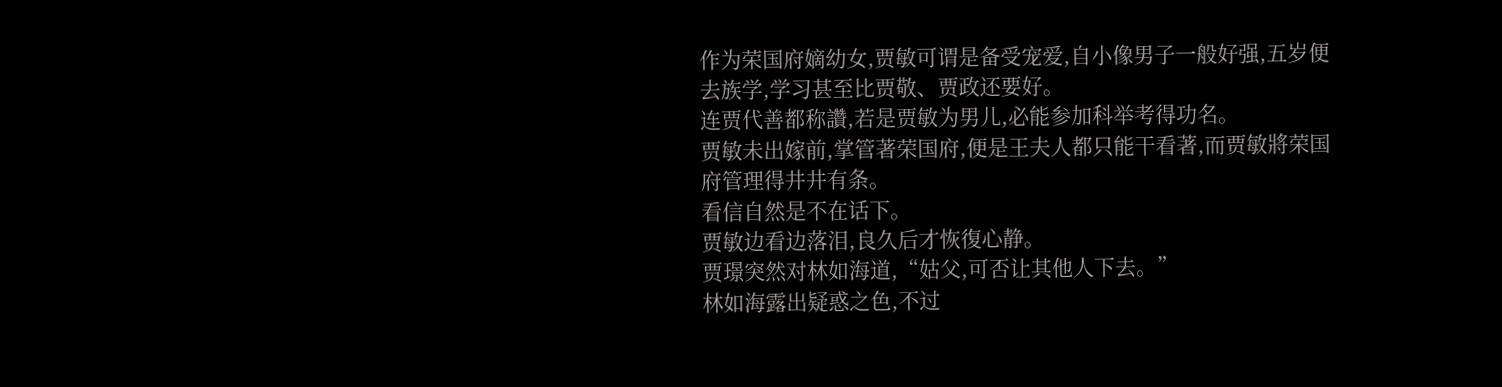作为荣国府嫡幼女,贾敏可谓是备受宠爱,自小像男子一般好强,五岁便去族学,学习甚至比贾敬、贾政还要好。
连贾代善都称讚,若是贾敏为男儿,必能参加科举考得功名。
贾敏未出嫁前,掌管著荣国府,便是王夫人都只能干看著,而贾敏將荣国府管理得井井有条。
看信自然是不在话下。
贾敏边看边落泪,良久后才恢復心静。
贾璟突然对林如海道,“姑父,可否让其他人下去。”
林如海露出疑惑之色,不过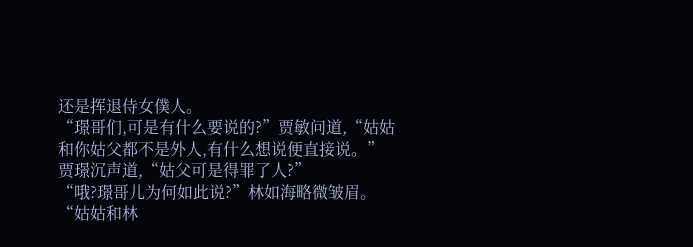还是挥退侍女僕人。
“璟哥们,可是有什么要说的?”贾敏问道,“姑姑和你姑父都不是外人,有什么想说便直接说。”
贾璟沉声道,“姑父可是得罪了人?”
“哦?璟哥儿为何如此说?”林如海略微皱眉。
“姑姑和林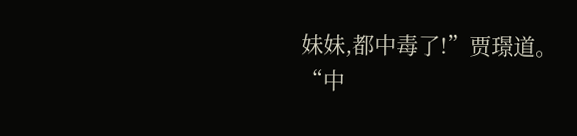妹妹,都中毒了!”贾璟道。
“中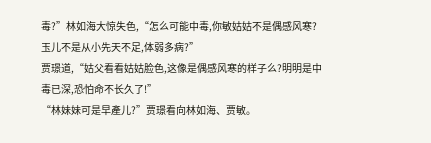毒?”林如海大惊失色,“怎么可能中毒,你敏姑姑不是偶感风寒?玉儿不是从小先天不足,体弱多病?”
贾璟道,“姑父看看姑姑脸色,这像是偶感风寒的样子么?明明是中毒已深,恐怕命不长久了!”
“林妹妹可是早產儿?”贾璟看向林如海、贾敏。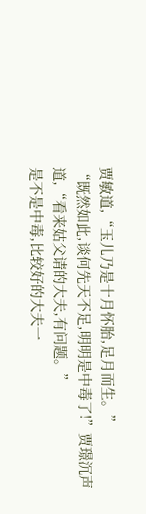贾敏道,“玉儿乃是十月怀胎,足月而生。”
“既然如此,谈何先天不足,明明是中毒了!”贾璟沉声道,“看来姑父请的大夫,有问题。”
是不是中毒,比较好的大夫一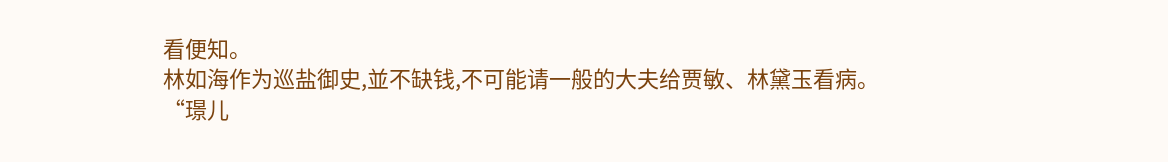看便知。
林如海作为巡盐御史,並不缺钱,不可能请一般的大夫给贾敏、林黛玉看病。
“璟儿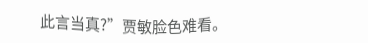此言当真?”贾敏脸色难看。